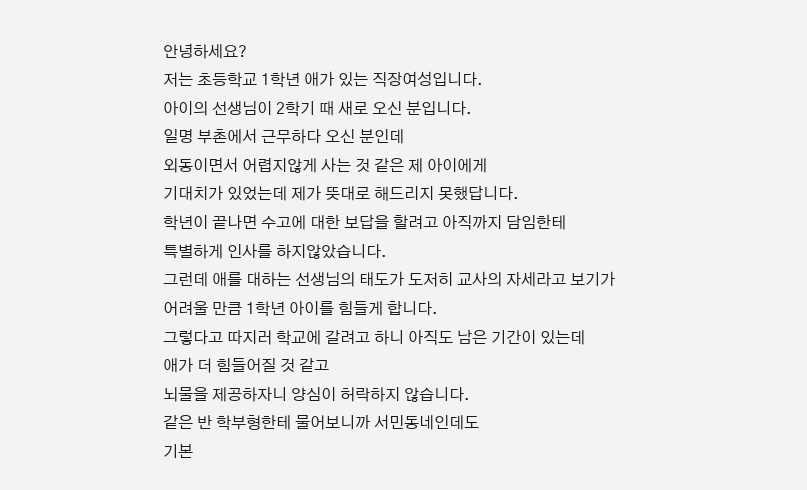안녕하세요?
저는 초등학교 1학년 애가 있는 직장여성입니다.
아이의 선생님이 2학기 때 새로 오신 분입니다.
일명 부촌에서 근무하다 오신 분인데
외동이면서 어렵지않게 사는 것 같은 제 아이에게
기대치가 있었는데 제가 뜻대로 해드리지 못했답니다.
학년이 끝나면 수고에 대한 보답을 할려고 아직까지 담임한테
특별하게 인사를 하지않았습니다.
그런데 애를 대하는 선생님의 태도가 도저히 교사의 자세라고 보기가
어려울 만큼 1학년 아이를 힘들게 합니다.
그렇다고 따지러 학교에 갈려고 하니 아직도 남은 기간이 있는데
애가 더 힘들어질 것 같고
뇌물을 제공하자니 양심이 허락하지 않습니다.
같은 반 학부형한테 물어보니까 서민동네인데도
기본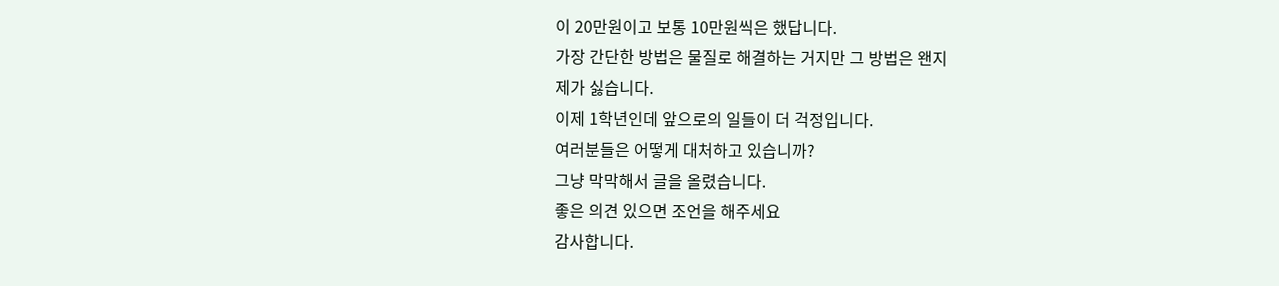이 20만원이고 보통 10만원씩은 했답니다.
가장 간단한 방법은 물질로 해결하는 거지만 그 방법은 왠지
제가 싫습니다.
이제 1학년인데 앞으로의 일들이 더 걱정입니다.
여러분들은 어떻게 대처하고 있습니까?
그냥 막막해서 글을 올렸습니다.
좋은 의견 있으면 조언을 해주세요
감사합니다.